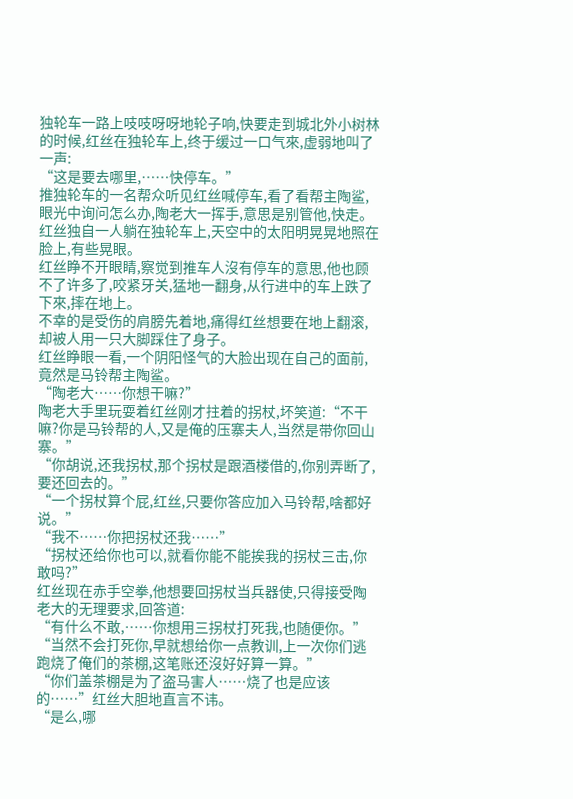独轮车一路上吱吱呀呀地轮子响,快要走到城北外小树林的时候,红丝在独轮车上,终于缓过一口气來,虚弱地叫了一声:
“这是要去哪里,……快停车。”
推独轮车的一名帮众听见红丝喊停车,看了看帮主陶鲨,眼光中询问怎么办,陶老大一挥手,意思是别管他,快走。
红丝独自一人躺在独轮车上,天空中的太阳明晃晃地照在脸上,有些晃眼。
红丝睁不开眼睛,察觉到推车人沒有停车的意思,他也顾不了许多了,咬紧牙关,猛地一翻身,从行进中的车上跌了下來,摔在地上。
不幸的是受伤的肩膀先着地,痛得红丝想要在地上翻滚,却被人用一只大脚踩住了身子。
红丝睁眼一看,一个阴阳怪气的大脸出现在自己的面前,竟然是马铃帮主陶鲨。
“陶老大……你想干嘛?”
陶老大手里玩耍着红丝刚才拄着的拐杖,坏笑道:“不干嘛?你是马铃帮的人,又是俺的压寨夫人,当然是带你回山寨。”
“你胡说,还我拐杖,那个拐杖是跟酒楼借的,你别弄断了,要还回去的。”
“一个拐杖算个屁,红丝,只要你答应加入马铃帮,啥都好说。”
“我不……你把拐杖还我……”
“拐杖还给你也可以,就看你能不能挨我的拐杖三击,你敢吗?”
红丝现在赤手空拳,他想要回拐杖当兵器使,只得接受陶老大的无理要求,回答道:
“有什么不敢,……你想用三拐杖打死我,也随便你。”
“当然不会打死你,早就想给你一点教训,上一次你们逃跑烧了俺们的茶棚,这笔账还沒好好算一算。”
“你们盖茶棚是为了盗马害人……烧了也是应该的……”红丝大胆地直言不讳。
“是么,哪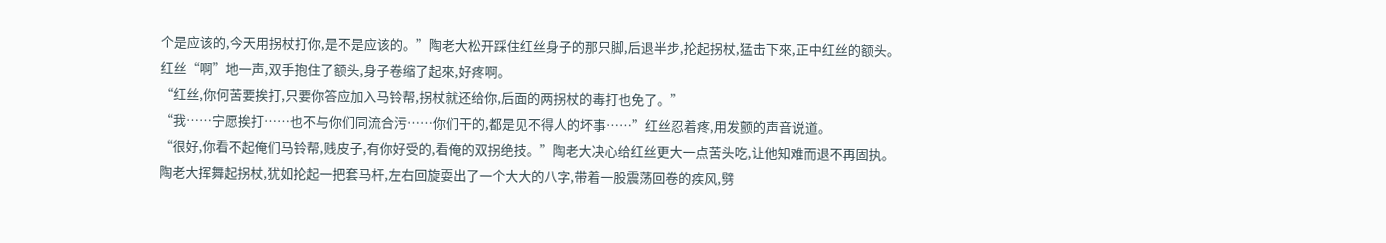个是应该的,今天用拐杖打你,是不是应该的。”陶老大松开踩住红丝身子的那只脚,后退半步,抡起拐杖,猛击下來,正中红丝的额头。
红丝“啊”地一声,双手抱住了额头,身子卷缩了起來,好疼啊。
“红丝,你何苦要挨打,只要你答应加入马铃帮,拐杖就还给你,后面的两拐杖的毒打也免了。”
“我……宁愿挨打……也不与你们同流合污……你们干的,都是见不得人的坏事……”红丝忍着疼,用发颤的声音说道。
“很好,你看不起俺们马铃帮,贱皮子,有你好受的,看俺的双拐绝技。”陶老大决心给红丝更大一点苦头吃,让他知难而退不再固执。
陶老大挥舞起拐杖,犹如抡起一把套马杆,左右回旋耍出了一个大大的八字,带着一股震荡回卷的疾风,劈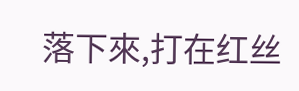落下來,打在红丝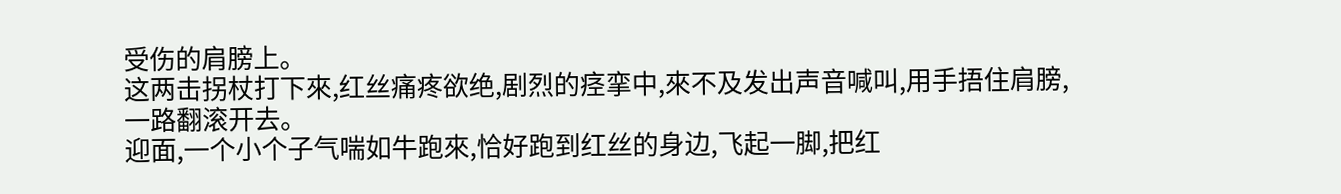受伤的肩膀上。
这两击拐杖打下來,红丝痛疼欲绝,剧烈的痉挛中,來不及发出声音喊叫,用手捂住肩膀,一路翻滚开去。
迎面,一个小个子气喘如牛跑來,恰好跑到红丝的身边,飞起一脚,把红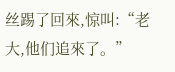丝踢了回來,惊叫:“老大,他们追來了。”